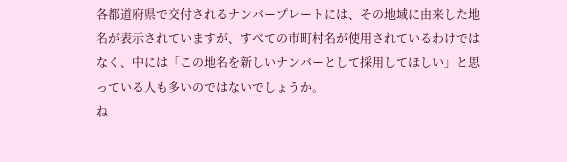各都道府県で交付されるナンバープレートには、その地域に由来した地名が表示されていますが、すべての市町村名が使用されているわけではなく、中には「この地名を新しいナンバーとして採用してほしい」と思っている人も多いのではないでしょうか。
ね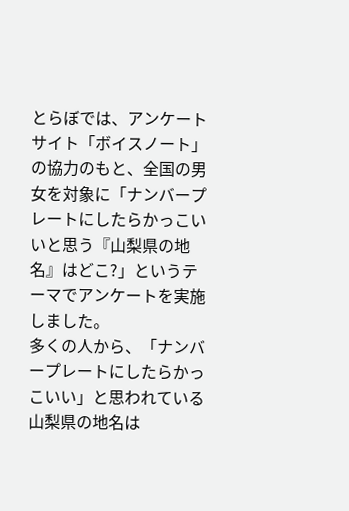とらぼでは、アンケートサイト「ボイスノート」の協力のもと、全国の男女を対象に「ナンバープレートにしたらかっこいいと思う『山梨県の地名』はどこ?」というテーマでアンケートを実施しました。
多くの人から、「ナンバープレートにしたらかっこいい」と思われている山梨県の地名は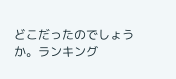どこだったのでしょうか。ランキング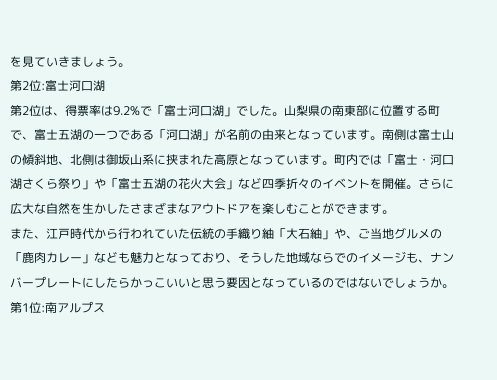を見ていきましょう。
第2位:富士河口湖
第2位は、得票率は9.2%で「富士河口湖」でした。山梨県の南東部に位置する町で、富士五湖の一つである「河口湖」が名前の由来となっています。南側は富士山の傾斜地、北側は御坂山系に挟まれた高原となっています。町内では「富士・河口湖さくら祭り」や「富士五湖の花火大会」など四季折々のイベントを開催。さらに広大な自然を生かしたさまざまなアウトドアを楽しむことができます。
また、江戸時代から行われていた伝統の手織り紬「大石紬」や、ご当地グルメの「鹿肉カレー」なども魅力となっており、そうした地域ならでのイメージも、ナンバープレートにしたらかっこいいと思う要因となっているのではないでしょうか。
第1位:南アルプス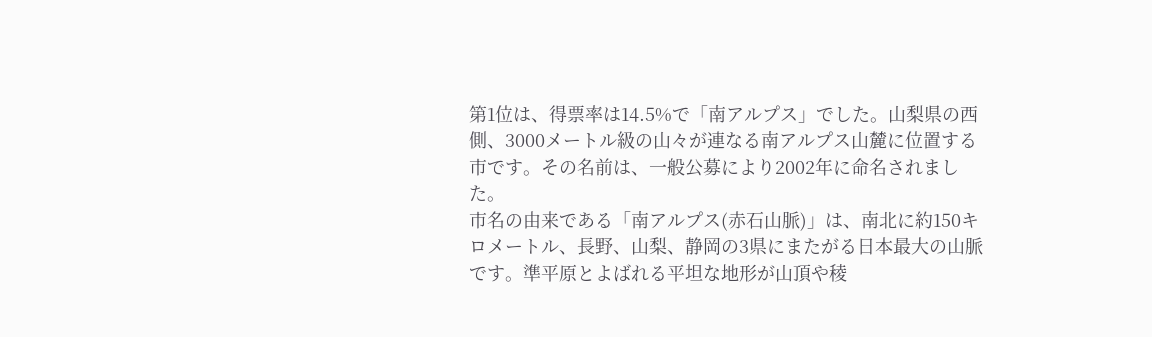第1位は、得票率は14.5%で「南アルプス」でした。山梨県の西側、3000メートル級の山々が連なる南アルプス山麓に位置する市です。その名前は、一般公募により2002年に命名されました。
市名の由来である「南アルプス(赤石山脈)」は、南北に約150キロメートル、長野、山梨、静岡の3県にまたがる日本最大の山脈です。準平原とよばれる平坦な地形が山頂や稜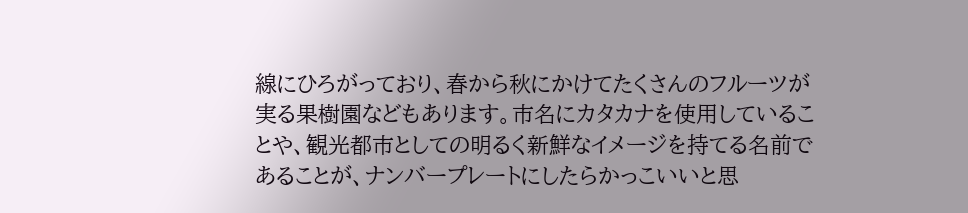線にひろがっており、春から秋にかけてたくさんのフルーツが実る果樹園などもあります。市名にカタカナを使用していることや、観光都市としての明るく新鮮なイメージを持てる名前であることが、ナンバープレートにしたらかっこいいと思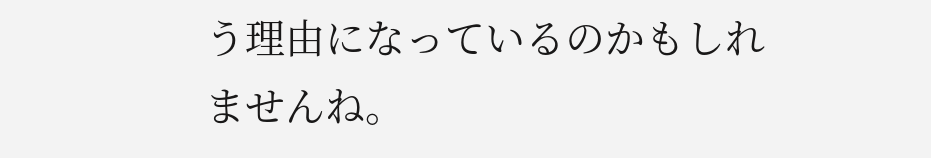う理由になっているのかもしれませんね。